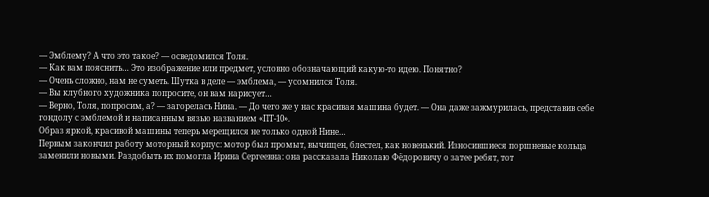— Эмблему? А что это такое? — осведомился Толя.
— Как вам пояснить… Это изображение или предмет, условно обозначающий какую-то идею. Понятно?
— Очень сложно, нам не суметь. Шутка в деле — эмблема, — усомнился Толя.
— Вы клубного художника попросите, он вам нарисует…
— Верно, Толя, попросим, а? — загорелась Нина. — До чего же у нас красивая машина будет. — Она даже зажмурилась, представив себе гондолу с эмблемой и написанным вязью названием «ПТ-10».
Образ яркой, красивой машины теперь мерещился не только одной Нине…
Первым закончил работу моторный корпус: мотор был промыт, вычищен, блестел, как новенький. Износившиеся поршневые кольца заменили новыми. Раздобыть их помогла Ирина Сергеевна: она рассказала Николаю Фёдоровичу о затее ребят, тот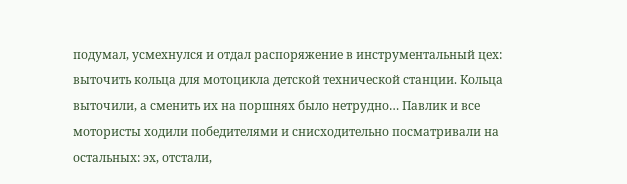подумал, усмехнулся и отдал распоряжение в инструментальный цех: выточить кольца для мотоцикла детской технической станции. Кольца выточили, а сменить их на поршнях было нетрудно… Павлик и все мотористы ходили победителями и снисходительно посматривали на остальных: эх, отстали,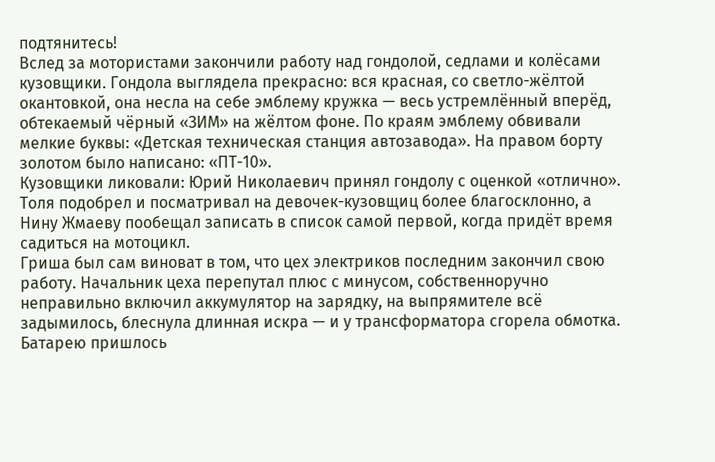подтянитесь!
Вслед за мотористами закончили работу над гондолой, седлами и колёсами кузовщики. Гондола выглядела прекрасно: вся красная, со светло-жёлтой окантовкой, она несла на себе эмблему кружка — весь устремлённый вперёд, обтекаемый чёрный «ЗИМ» на жёлтом фоне. По краям эмблему обвивали мелкие буквы: «Детская техническая станция автозавода». На правом борту золотом было написано: «ПТ-10».
Кузовщики ликовали: Юрий Николаевич принял гондолу с оценкой «отлично». Толя подобрел и посматривал на девочек-кузовщиц более благосклонно, а Нину Жмаеву пообещал записать в список самой первой, когда придёт время садиться на мотоцикл.
Гриша был сам виноват в том, что цех электриков последним закончил свою работу. Начальник цеха перепутал плюс с минусом, собственноручно неправильно включил аккумулятор на зарядку, на выпрямителе всё задымилось, блеснула длинная искра — и у трансформатора сгорела обмотка. Батарею пришлось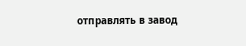отправлять в завод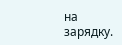на зарядку.